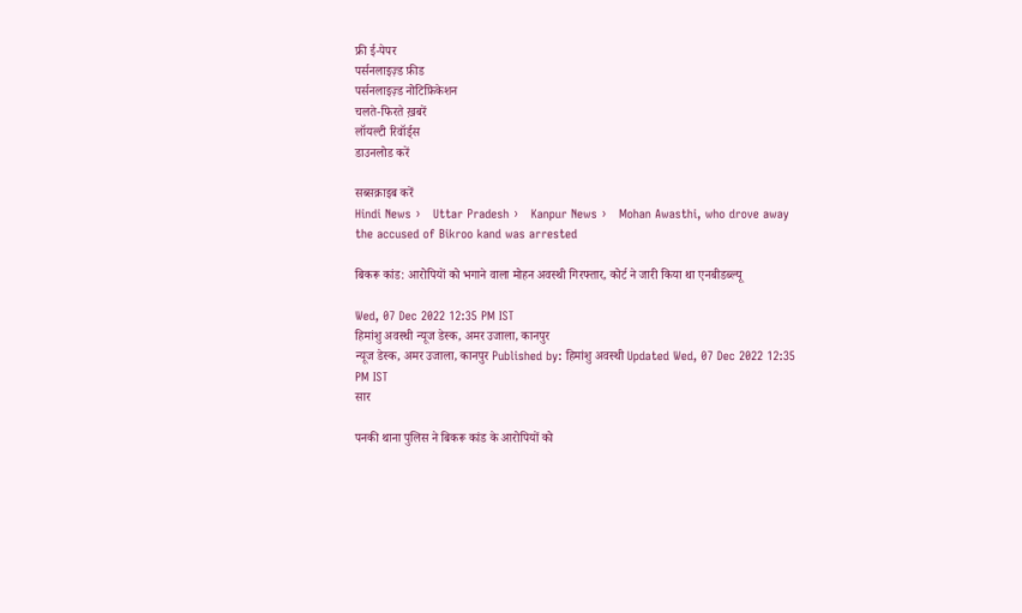फ्री ई-पेपर
पर्सनलाइज़्ड फ़ीड
पर्सनलाइज़्ड नोटिफ़िकेशन
चलते-फिरते ख़बरें
लॉयल्टी रिवॉर्ड्स
डाउनलोड करें

सब्सक्राइब करें
Hindi News ›   Uttar Pradesh ›   Kanpur News ›   Mohan Awasthi, who drove away the accused of Bikroo kand was arrested

बिकरू कांड: आरोपियों को भगाने वाला मोहन अवस्थी गिरफ्तार, कोर्ट ने जारी किया था एनबीडब्ल्यू

Wed, 07 Dec 2022 12:35 PM IST
हिमांशु अवस्थी न्यूज डेस्क, अमर उजाला, कानपुर
न्यूज डेस्क, अमर उजाला, कानपुर Published by: हिमांशु अवस्थी Updated Wed, 07 Dec 2022 12:35 PM IST
सार

पनकी थाना पुलिस ने बिकरू कांड के आरोपियों को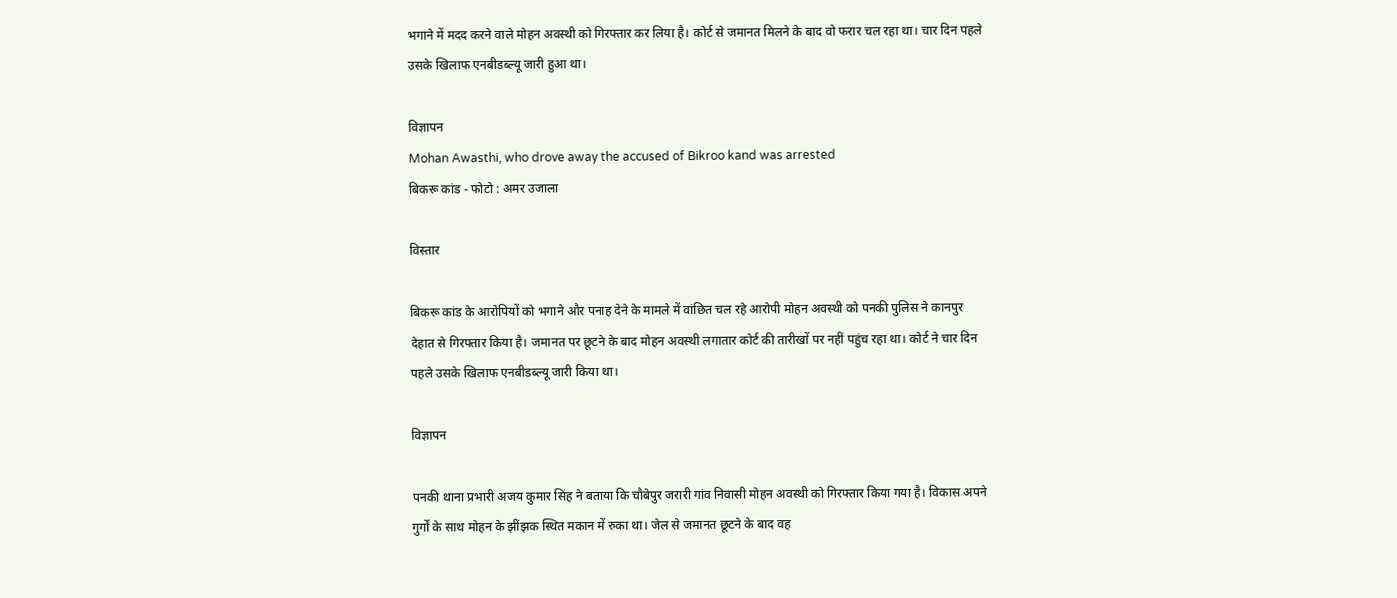भगाने में मदद करने वाले मोहन अवस्थी को गिरफ्तार कर लिया है। कोर्ट से जमानत मिलने के बाद वो फरार चल रहा था। चार दिन पहले उसके खिलाफ एनबीडब्ल्यू जारी हुआ था।

विज्ञापन
Mohan Awasthi, who drove away the accused of Bikroo kand was arrested
बिकरू कांड - फोटो : अमर उजाला

विस्तार

बिकरू कांड के आरोपियों को भगाने और पनाह देने के मामले में वांछित चल रहे आरोपी मोहन अवस्थी को पनकी पुलिस ने कानपुर देहात से गिरफ्तार किया है। जमानत पर छूटने के बाद मोहन अवस्थी लगातार कोर्ट की तारीखों पर नहीं पहुंच रहा था। कोर्ट ने चार दिन पहले उसके खिलाफ एनबीडब्ल्यू जारी किया था।

विज्ञापन

पनकी थाना प्रभारी अजय कुमार सिंह ने बताया कि चौबेपुर जरारी गांव निवासी मोहन अवस्थी को गिरफ्तार किया गया है। विकास अपने गुर्गों के साथ मोहन के झींझक स्थित मकान में रुका था। जेल से जमानत छूटने के बाद वह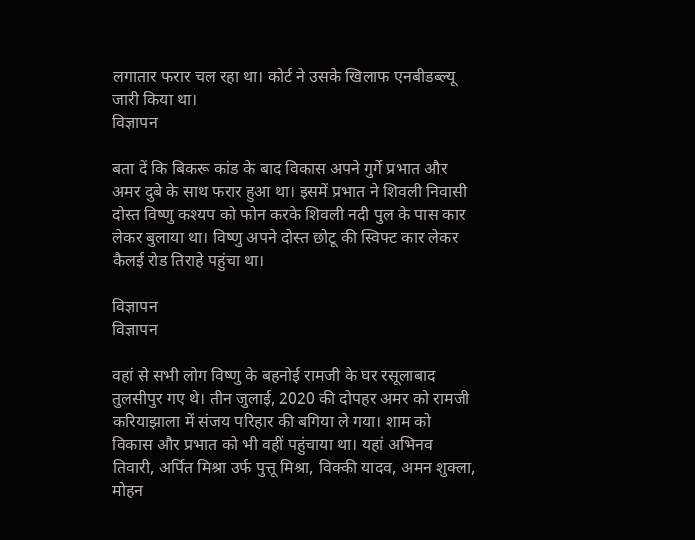लगातार फरार चल रहा था। कोर्ट ने उसके खिलाफ एनबीडब्ल्यू जारी किया था।
विज्ञापन

बता दें कि बिकरू कांड के बाद विकास अपने गुर्गे प्रभात और अमर दुबे के साथ फरार हुआ था। इसमें प्रभात ने शिवली निवासी दोस्त विष्णु कश्यप को फोन करके शिवली नदी पुल के पास कार लेकर बुलाया था। विष्णु अपने दोस्त छोटू की स्विफ्ट कार लेकर कैलई रोड तिराहे पहुंचा था।

विज्ञापन
विज्ञापन

वहां से सभी लोग विष्णु के बहनोई रामजी के घर रसूलाबाद तुलसीपुर गए थे। तीन जुलाई, 2020 की दोपहर अमर को रामजी करियाझाला में संजय परिहार की बगिया ले गया। शाम को विकास और प्रभात को भी वहीं पहुंचाया था। यहां अभिनव तिवारी, अर्पित मिश्रा उर्फ पुत्तू मिश्रा, विक्की यादव, अमन शुक्ला, मोहन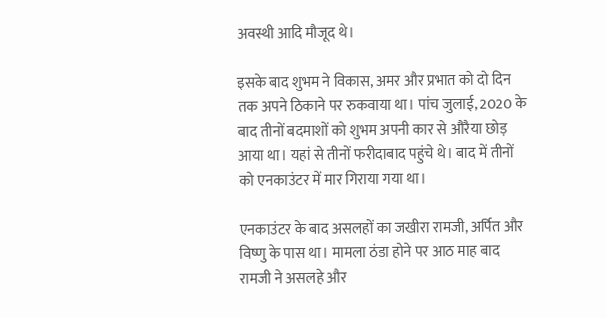अवस्थी आदि मौजूद थे।

इसके बाद शुभम ने विकास, अमर और प्रभात को दो दिन तक अपने ठिकाने पर रुकवाया था। पांच जुलाई, 2020 के बाद तीनों बदमाशों को शुभम अपनी कार से औरैया छोड़ आया था। यहां से तीनों फरीदाबाद पहुंचे थे। बाद में तीनों को एनकाउंटर में मार गिराया गया था।

एनकाउंटर के बाद असलहों का जखीरा रामजी, अर्पित और विष्णु के पास था। मामला ठंडा होने पर आठ माह बाद रामजी ने असलहे और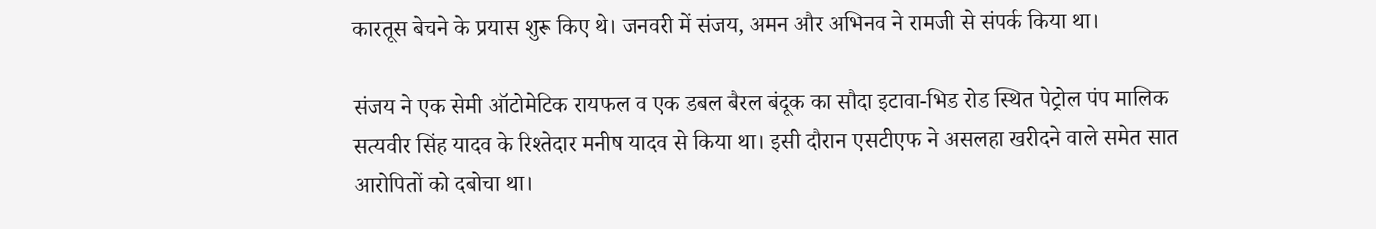कारतूस बेचने के प्रयास शुरू किए थे। जनवरी में संजय, अमन और अभिनव ने रामजी से संपर्क किया था।

संजय ने एक सेमी ऑटोमेटिक रायफल व एक डबल बैरल बंदूक का सौदा इटावा-भिड रोड स्थित पेट्रोल पंप मालिक सत्यवीर सिंह यादव के रिश्तेदार मनीष यादव से किया था। इसी दौरान एसटीएफ ने असलहा खरीदने वाले समेत सात आरोपितों को दबोचा था।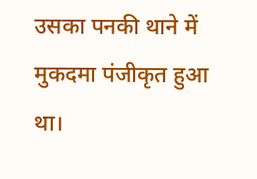उसका पनकी थाने में मुकदमा पंजीकृत हुआ था।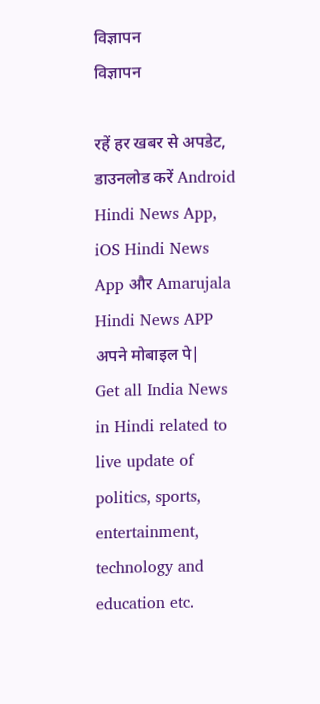विज्ञापन
विज्ञापन

रहें हर खबर से अपडेट, डाउनलोड करें Android Hindi News App, iOS Hindi News App और Amarujala Hindi News APP अपने मोबाइल पे|
Get all India News in Hindi related to live update of politics, sports, entertainment, technology and education etc.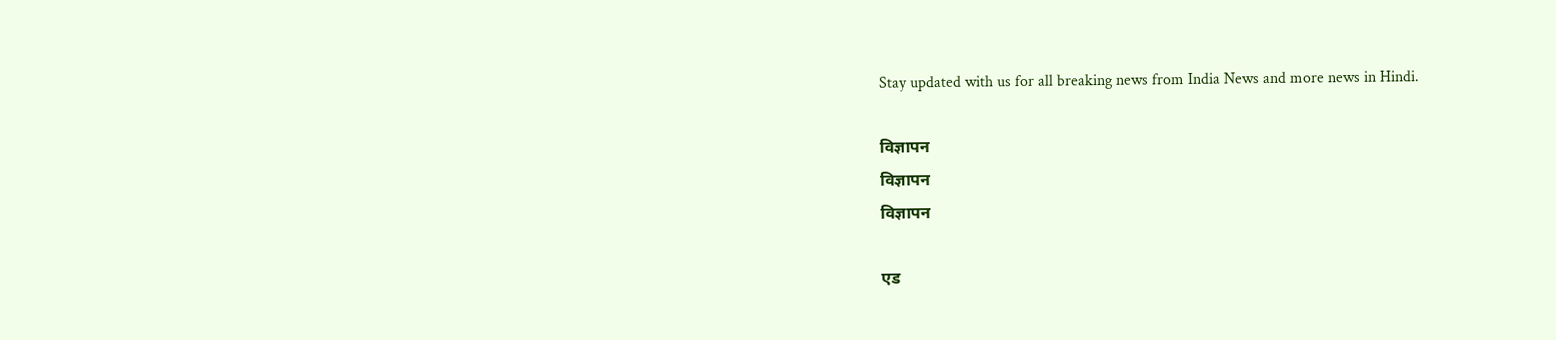Stay updated with us for all breaking news from India News and more news in Hindi.

विज्ञापन
विज्ञापन
विज्ञापन

एड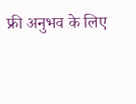फ्री अनुभव के लिए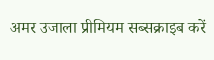अमर उजाला प्रीमियम सब्सक्राइब करें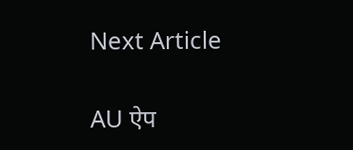Next Article

AU ऐप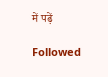में पढ़ें

Followed